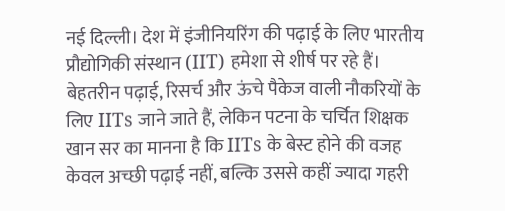नई दिल्ली। देश में इंजीनियरिंग की पढ़ाई के लिए भारतीय प्रौद्योगिकी संस्थान (IIT) हमेशा से शीर्ष पर रहे हैं। बेहतरीन पढ़ाई, रिसर्च और ऊंचे पैकेज वाली नौकरियों के लिए IITs जाने जाते हैं, लेकिन पटना के चर्चित शिक्षक खान सर का मानना है कि IITs के बेस्ट होने की वजह केवल अच्छी पढ़ाई नहीं, बल्कि उससे कहीं ज्यादा गहरी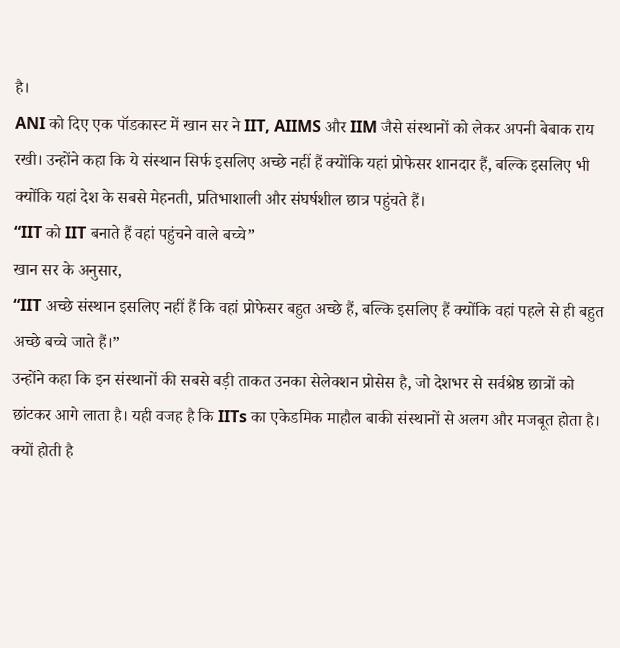है।
ANI को दिए एक पॉडकास्ट में खान सर ने IIT, AIIMS और IIM जैसे संस्थानों को लेकर अपनी बेबाक राय रखी। उन्होंने कहा कि ये संस्थान सिर्फ इसलिए अच्छे नहीं हैं क्योंकि यहां प्रोफेसर शानदार हैं, बल्कि इसलिए भी क्योंकि यहां देश के सबसे मेहनती, प्रतिभाशाली और संघर्षशील छात्र पहुंचते हैं।
“IIT को IIT बनाते हैं वहां पहुंचने वाले बच्चे”
खान सर के अनुसार,
“IIT अच्छे संस्थान इसलिए नहीं हैं कि वहां प्रोफेसर बहुत अच्छे हैं, बल्कि इसलिए हैं क्योंकि वहां पहले से ही बहुत अच्छे बच्चे जाते हैं।”
उन्होंने कहा कि इन संस्थानों की सबसे बड़ी ताकत उनका सेलेक्शन प्रोसेस है, जो देशभर से सर्वश्रेष्ठ छात्रों को छांटकर आगे लाता है। यही वजह है कि IITs का एकेडमिक माहौल बाकी संस्थानों से अलग और मजबूत होता है।
क्यों होती है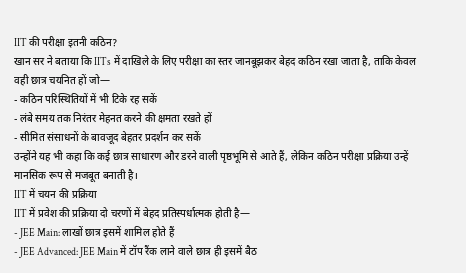IIT की परीक्षा इतनी कठिन?
खान सर ने बताया कि IITs में दाखिले के लिए परीक्षा का स्तर जानबूझकर बेहद कठिन रखा जाता है, ताकि केवल वही छात्र चयनित हों जो—
- कठिन परिस्थितियों में भी टिके रह सकें
- लंबे समय तक निरंतर मेहनत करने की क्षमता रखते हों
- सीमित संसाधनों के बावजूद बेहतर प्रदर्शन कर सकें
उन्होंने यह भी कहा कि कई छात्र साधारण और डरने वाली पृष्ठभूमि से आते हैं, लेकिन कठिन परीक्षा प्रक्रिया उन्हें मानसिक रूप से मजबूत बनाती है।
IIT में चयन की प्रक्रिया
IIT में प्रवेश की प्रक्रिया दो चरणों में बेहद प्रतिस्पर्धात्मक होती है—
- JEE Main: लाखों छात्र इसमें शामिल होते हैं
- JEE Advanced: JEE Main में टॉप रैंक लाने वाले छात्र ही इसमें बैठ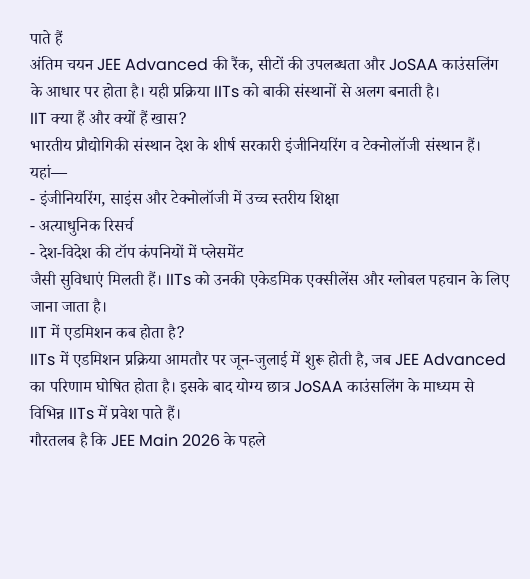पाते हैं
अंतिम चयन JEE Advanced की रैंक, सीटों की उपलब्धता और JoSAA काउंसलिंग के आधार पर होता है। यही प्रक्रिया IITs को बाकी संस्थानों से अलग बनाती है।
IIT क्या हैं और क्यों हैं खास?
भारतीय प्रौद्योगिकी संस्थान देश के शीर्ष सरकारी इंजीनियरिंग व टेक्नोलॉजी संस्थान हैं। यहां—
- इंजीनियरिंग, साइंस और टेक्नोलॉजी में उच्च स्तरीय शिक्षा
- अत्याधुनिक रिसर्च
- देश-विदेश की टॉप कंपनियों में प्लेसमेंट
जैसी सुविधाएं मिलती हैं। IITs को उनकी एकेडमिक एक्सीलेंस और ग्लोबल पहचान के लिए जाना जाता है।
IIT में एडमिशन कब होता है?
IITs में एडमिशन प्रक्रिया आमतौर पर जून-जुलाई में शुरू होती है, जब JEE Advanced का परिणाम घोषित होता है। इसके बाद योग्य छात्र JoSAA काउंसलिंग के माध्यम से विभिन्न IITs में प्रवेश पाते हैं।
गौरतलब है कि JEE Main 2026 के पहले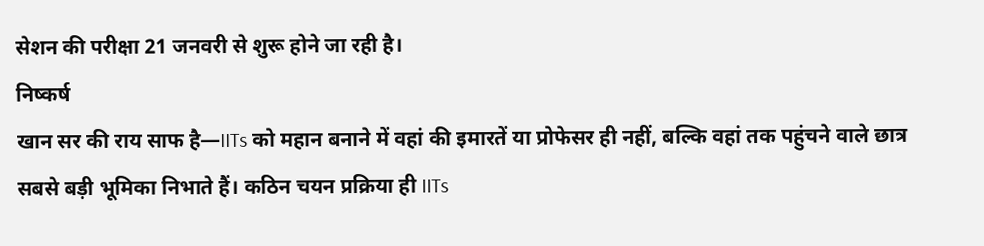सेशन की परीक्षा 21 जनवरी से शुरू होने जा रही है।
निष्कर्ष
खान सर की राय साफ है—IITs को महान बनाने में वहां की इमारतें या प्रोफेसर ही नहीं, बल्कि वहां तक पहुंचने वाले छात्र सबसे बड़ी भूमिका निभाते हैं। कठिन चयन प्रक्रिया ही IITs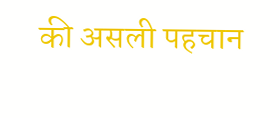की असली पहचान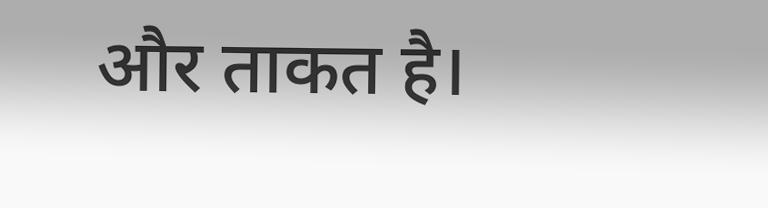और ताकत है।